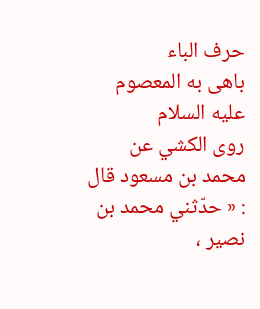حرف الباء
باهى به المعصوم عليه السلام
روى الكشي عن محمد بن مسعود قال : « حدّثني محمد بن نصير ،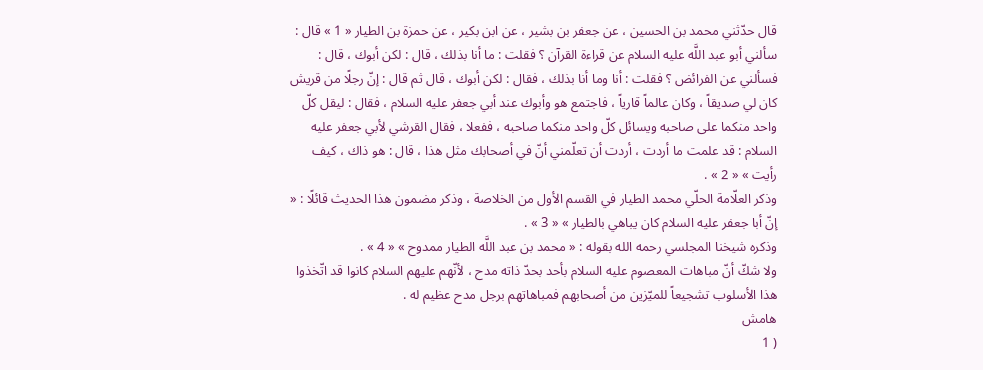قال حدّثني محمد بن الحسين ، عن جعفر بن بشير ، عن ابن بكير ، عن حمزة بن الطيار « 1 » قال : سألني أبو عبد اللَّه عليه السلام عن قراءة القرآن ؟ فقلت : ما أنا بذلك ، قال : لكن أبوك ، قال :
فسألني عن الفرائض ؟ فقلت : أنا وما أنا بذلك ، فقال : لكن أبوك ، قال ثم قال : إنّ رجلًا من قريش كان لي صديقاً ، وكان عالماً قارياً ، فاجتمع هو وأبوك عند أبي جعفر عليه السلام ، فقال : ليقل كلّ واحد منكما على صاحبه ويسائل كلّ واحد منكما صاحبه ، ففعلا ، فقال القرشي لأبي جعفر عليه السلام : قد علمت ما أردت ، أردت أن تعلّمني أنّ في أصحابك مثل هذا ، قال : هو ذاك ، كيف رأيت » « 2 » .
وذكر العلّامة الحلّي محمد الطيار في القسم الأول من الخلاصة ، وذكر مضمون هذا الحديث قائلًا : « إنّ أبا جعفر عليه السلام كان يباهي بالطيار » « 3 » .
وذكره شيخنا المجلسي رحمه الله بقوله : « محمد بن عبد اللَّه الطيار ممدوح » « 4 » .
ولا شكّ أنّ مباهات المعصوم عليه السلام بأحد بحدّ ذاته مدح ، لأنّهم عليهم السلام كانوا قد اتّخذوا هذا الأسلوب تشجيعاً للميّزين من أصحابهم فمباهاتهم برجل مدح عظيم له .
هامش
( 1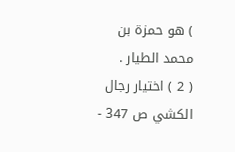) هو حمزة بن محمد الطيار .
( 2 ) اختيار رجال الكشي ص 347 -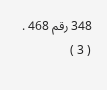348 رقم 468 .
( 3 )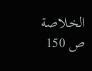الخلاصة ص 150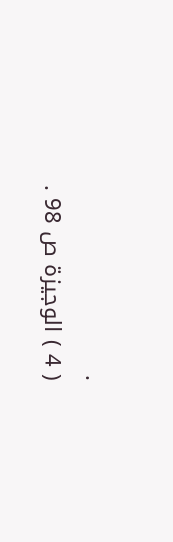.
( 4 ) الوجيزة ص 98 .